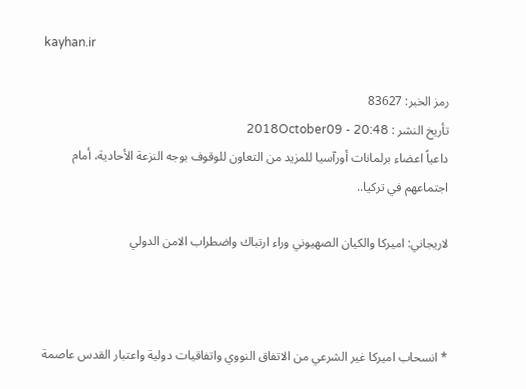kayhan.ir

رمز الخبر: 83627
تأريخ النشر : 2018October09 - 20:48
داعياً اعضاء برلمانات أورآسيا للمزيد من التعاون للوقوف بوجه النزعة الأحادية، أمام اجتماعهم في تركيا..

لاريجاني: اميركا والكيان الصهيوني وراء ارتباك واضطراب الامن الدولي



* انسحاب اميركا غير الشرعي من الاتفاق النووي واتفاقيات دولية واعتبار القدس عاصمة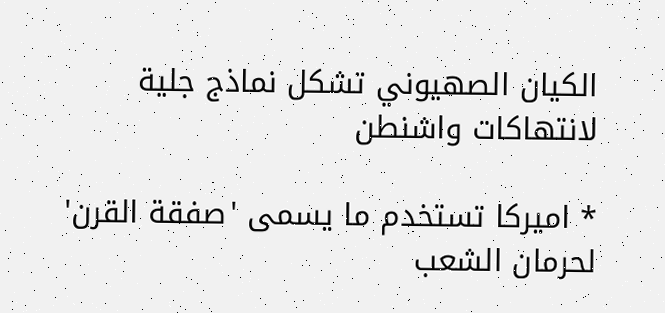الكيان الصهيوني تشكل نماذج جلية لانتهاكات واشنطن

* اميركا تستخدم ما يسمى 'صفقة القرن' لحرمان الشعب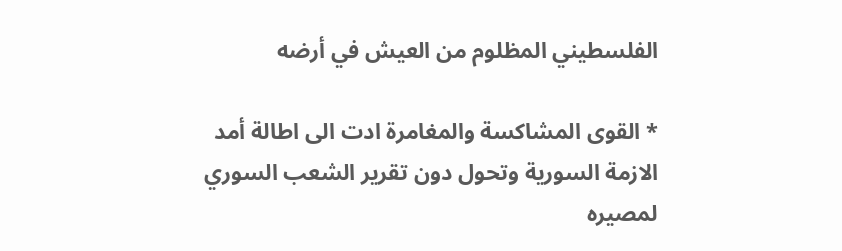الفلسطيني المظلوم من العيش في أرضه

* القوى المشاكسة والمغامرة ادت الى اطالة أمد الازمة السورية وتحول دون تقرير الشعب السوري لمصيره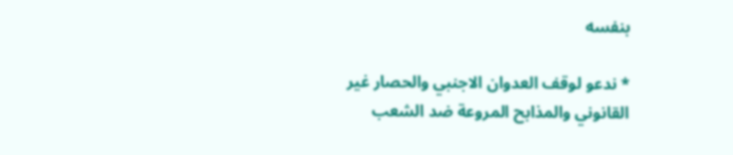بنفسه

* ندعو لوقف العدوان الاجنبي والحصار غير القانوني والمذابح المروعة ضد الشعب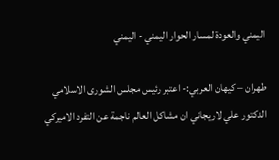اليمني والعودة لمسار الحوار اليمني - اليمني

طهران – كيهان العربي:- اعتبر رئيس مجلس الشورى الاسلامي الدكتور علي لاريجاني ان مشاكل العالم ناجمة عن التفرد الاميركي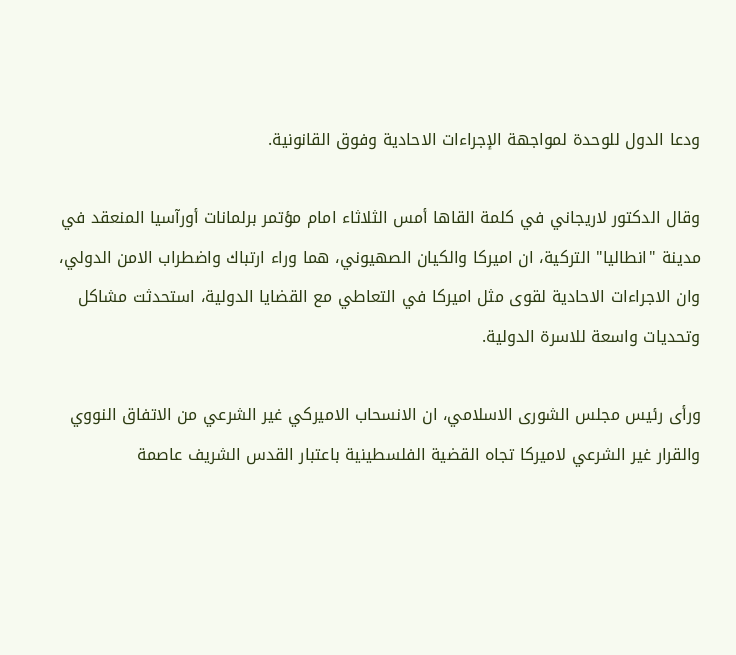ودعا الدول للوحدة لمواجهة الإجراءات الاحادية وفوق القانونية.

وقال الدكتور لاريجاني في كلمة القاها أمس الثلاثاء امام مؤتمر برلمانات أورآسيا المنعقد في مدينة "انطاليا" التركية، ان اميركا والكيان الصهيوني، هما وراء ارتباك واضطراب الامن الدولي، وان الاجراءات الاحادية لقوى مثل اميركا في التعاطي مع القضايا الدولية، استحدثت مشاكل وتحديات واسعة للاسرة الدولية.

ورأى رئيس مجلس الشورى الاسلامي، ان الانسحاب الاميركي غير الشرعي من الاتفاق النووي والقرار غير الشرعي لاميركا تجاه القضية الفلسطينية باعتبار القدس الشريف عاصمة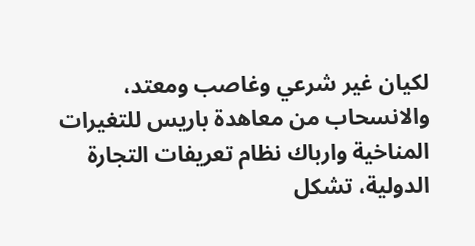لكيان غير شرعي وغاصب ومعتد، والانسحاب من معاهدة باريس للتغيرات المناخية وارباك نظام تعريفات التجارة الدولية، تشكل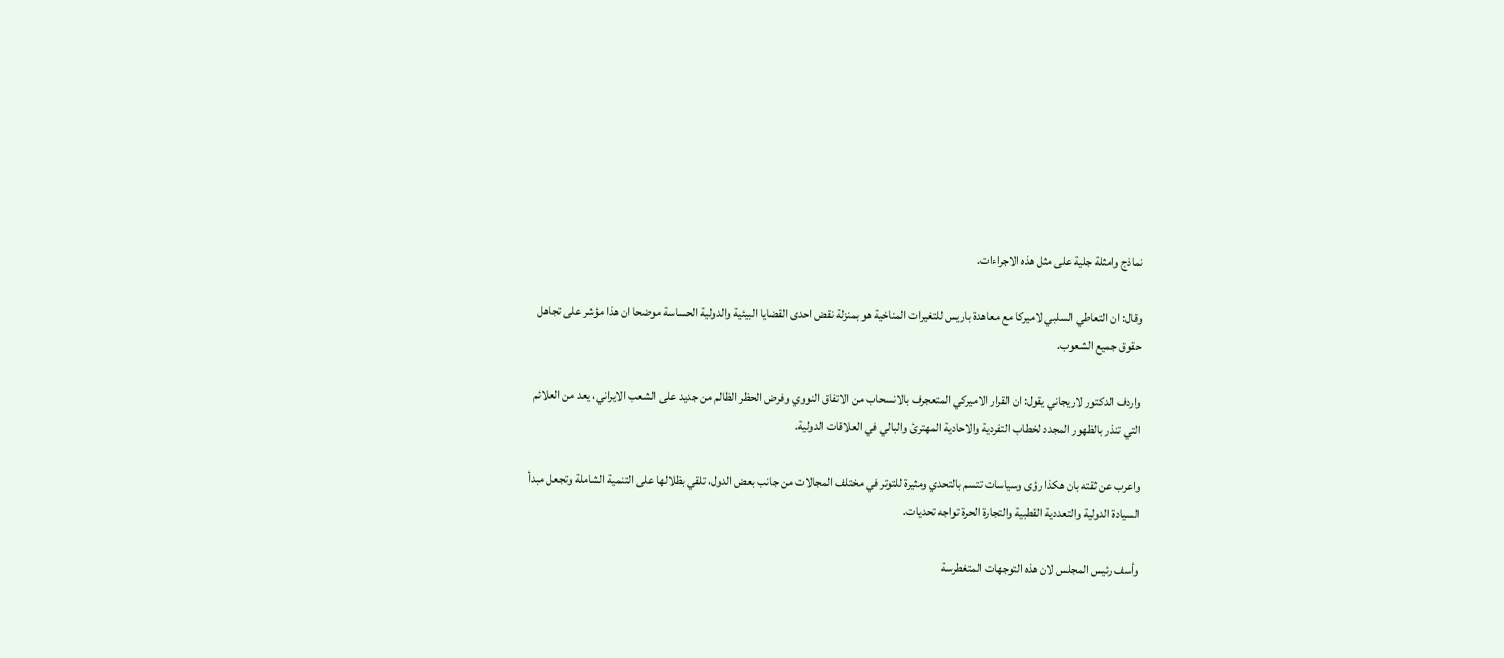نماذج وامثلة جلية على مثل هذه الاجراءات.

وقال: ان التعاطي السلبي لاميركا مع معاهدة باريس للتغيرات المناخية هو بمنزلة نقض احدى القضايا البيئية والدولية الحساسة موضحا ان هذا مؤشر على تجاهل حقوق جميع الشعوب.

واردف الدكتور لاريجاني يقول: ان القرار الاميركي المتعجرف بالانسحاب من الاتفاق النووي وفرض الحظر الظالم من جديد على الشعب الايراني، يعد من العلائم التي تنذر بالظهور المجدد لخطاب التفردية والاحادية المهترئ والبالي في العلاقات الدولية.

واعرب عن ثقته بان هكذا رؤى وسياسات تتسم بالتحدي ومثيرة للتوتر في مختلف المجالات من جانب بعض الدول، تلقي بظلالها على التنمية الشاملة وتجعل مبدأ السيادة الدولية والتعددية القطبية والتجارة الحرة تواجه تحديات.

وأسف رئيس المجلس لان هذه التوجهات المتغطرسة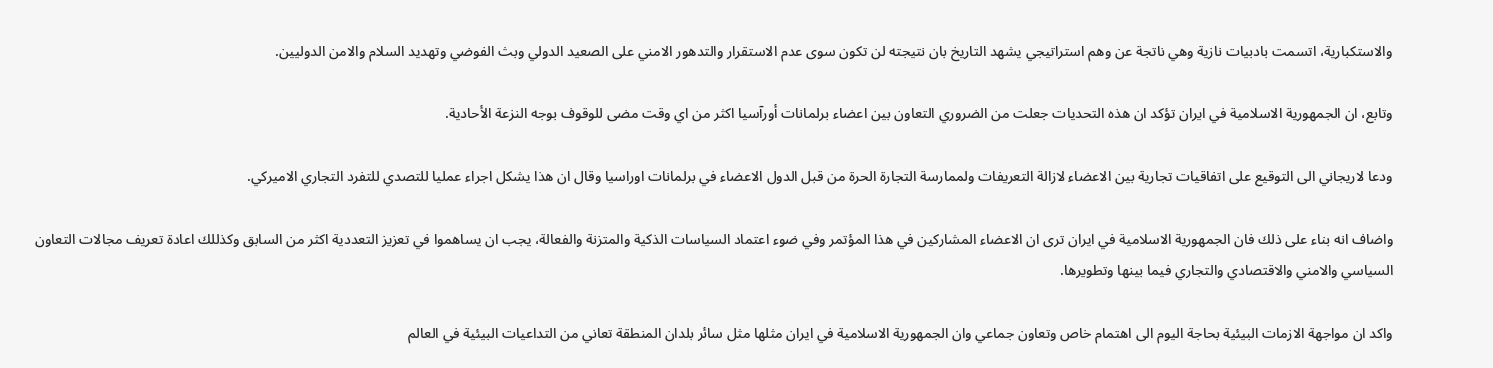والاستكبارية، اتسمت بادبيات نازية وهي ناتجة عن وهم استراتيجي يشهد التاريخ بان نتيجته لن تكون سوى عدم الاستقرار والتدهور الامني على الصعيد الدولي وبث الفوضي وتهديد السلام والامن الدوليين.

وتابع، ان الجمهورية الاسلامية في ايران تؤكد ان هذه التحديات جعلت من الضروري التعاون بين اعضاء برلمانات أورآسيا اكثر من اي وقت مضى للوقوف بوجه النزعة الأحادية.

ودعا لاريجاني الى التوقيع على اتفاقيات تجارية بين الاعضاء لازالة التعريفات ولممارسة التجارة الحرة من قبل الدول الاعضاء في برلمانات اوراسيا وقال ان هذا يشكل اجراء عمليا للتصدي للتفرد التجاري الاميركي.

واضاف انه بناء على ذلك فان الجمهورية الاسلامية في ايران ترى ان الاعضاء المشاركين في هذا المؤتمر وفي ضوء اعتماد السياسات الذكية والمتزنة والفعالة، يجب ان يساهموا في تعزيز التعددية اكثر من السابق وكذللك اعادة تعريف مجالات التعاون السياسي والامني والاقتصادي والتجاري فيما بينها وتطويرها.

واكد ان مواجهة الازمات البيئية بحاجة اليوم الى اهتمام خاص وتعاون جماعي وان الجمهورية الاسلامية في ايران مثلها مثل سائر بلدان المنطقة تعاني من التداعيات البيئية في العالم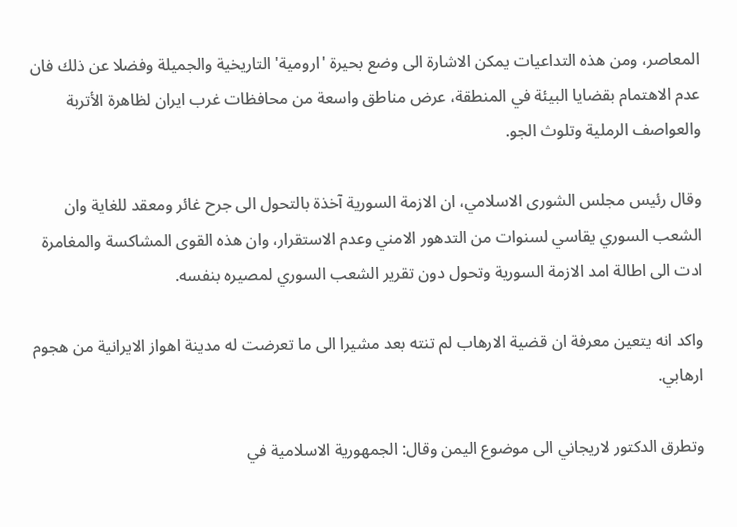المعاصر، ومن هذه التداعيات يمكن الاشارة الى وضع بحيرة 'ارومية' التاريخية والجميلة وفضلا عن ذلك فان عدم الاهتمام بقضايا البيئة في المنطقة، عرض مناطق واسعة من محافظات غرب ايران لظاهرة الأتربة والعواصف الرملية وتلوث الجو.

وقال رئيس مجلس الشورى الاسلامي، ان الازمة السورية آخذة بالتحول الى جرح غائر ومعقد للغاية وان الشعب السوري يقاسي لسنوات من التدهور الامني وعدم الاستقرار، وان هذه القوى المشاكسة والمغامرة ادت الى اطالة امد الازمة السورية وتحول دون تقرير الشعب السوري لمصيره بنفسه.

واكد انه يتعين معرفة ان قضية الارهاب لم تنته بعد مشيرا الى ما تعرضت له مدينة اهواز الايرانية من هجوم ارهابي.

وتطرق الدكتور لاريجاني الى موضوع اليمن وقال: الجمهورية الاسلامية في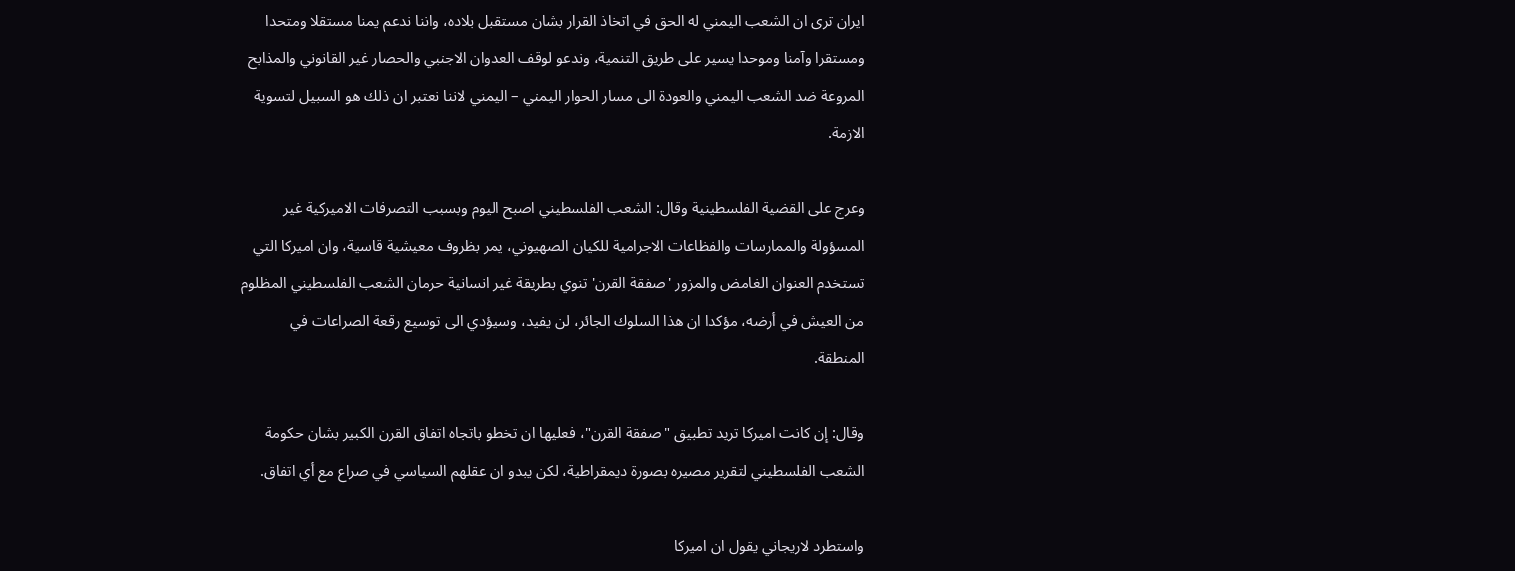ايران ترى ان الشعب اليمني له الحق في اتخاذ القرار بشان مستقبل بلاده، واننا ندعم يمنا مستقلا ومتحدا ومستقرا وآمنا وموحدا يسير على طريق التنمية، وندعو لوقف العدوان الاجنبي والحصار غير القانوني والمذابح المروعة ضد الشعب اليمني والعودة الى مسار الحوار اليمني – اليمني لاننا نعتبر ان ذلك هو السبيل لتسوية الازمة.

وعرج على القضية الفلسطينية وقال: الشعب الفلسطيني اصبح اليوم وبسبب التصرفات الاميركية غير المسؤولة والممارسات والفظاعات الاجرامية للكيان الصهيوني، يمر بظروف معيشية قاسية، وان اميركا التي تستخدم العنوان الغامض والمزور 'صفقة القرن' تنوي بطريقة غير انسانية حرمان الشعب الفلسطيني المظلوم من العيش في أرضه، مؤكدا ان هذا السلوك الجائر، لن يفيد، وسيؤدي الى توسيع رقعة الصراعات في المنطقة.

وقال: إن كانت اميركا تريد تطبيق "صفقة القرن"، فعليها ان تخطو باتجاه اتفاق القرن الكبير بشان حكومة الشعب الفلسطيني لتقرير مصيره بصورة ديمقراطية، لكن يبدو ان عقلهم السياسي في صراع مع أي اتفاق.

واستطرد لاريجاني يقول ان اميركا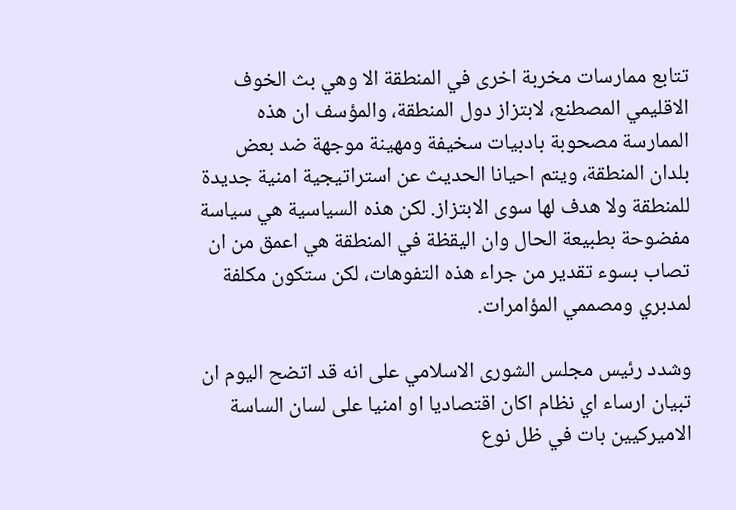تتابع ممارسات مخربة اخرى في المنطقة الا وهي بث الخوف الاقليمي المصطنع، لابتزاز دول المنطقة، والمؤسف ان هذه الممارسة مصحوبة بادبيات سخيفة ومهينة موجهة ضد بعض بلدان المنطقة، ويتم احيانا الحديث عن استراتيجية امنية جديدة للمنطقة ولا هدف لها سوى الابتزاز. لكن هذه السياسية هي سياسة مفضوحة بطبيعة الحال وان اليقظة في المنطقة هي اعمق من ان تصاب بسوء تقدير من جراء هذه التفوهات، لكن ستكون مكلفة لمدبري ومصممي المؤامرات.

وشدد رئيس مجلس الشورى الاسلامي على انه قد اتضح اليوم ان تبيان ارساء اي نظام اكان اقتصاديا او امنيا على لسان الساسة الاميركيين بات في ظل نوع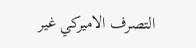التصرف الاميركي غير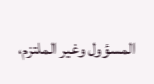المسؤول وغير الملتزم،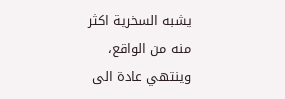يشبه السخرية اكثر منه من الواقع، وينتهي عادة الى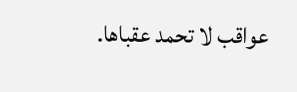عواقب لا تحمد عقباها.